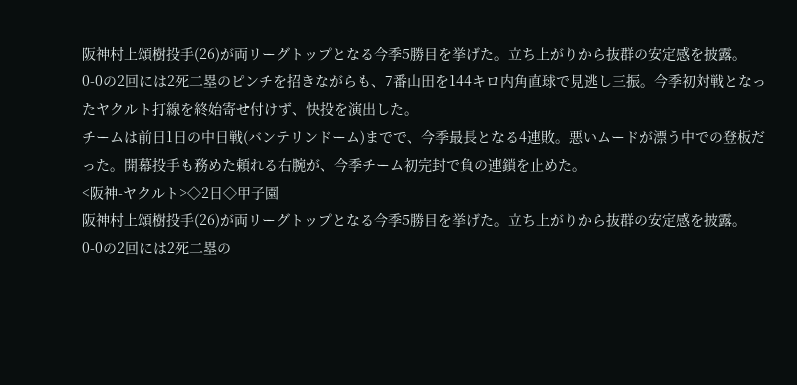阪神村上頌樹投手(26)が両リーグトップとなる今季5勝目を挙げた。立ち上がりから抜群の安定感を披露。0-0の2回には2死二塁のピンチを招きながらも、7番山田を144キロ内角直球で見逃し三振。今季初対戦となったヤクルト打線を終始寄せ付けず、快投を演出した。
チームは前日1日の中日戦(バンテリンドーム)までで、今季最長となる4連敗。悪いムードが漂う中での登板だった。開幕投手も務めた頼れる右腕が、今季チーム初完封で負の連鎖を止めた。
<阪神-ヤクルト>◇2日◇甲子園
阪神村上頌樹投手(26)が両リーグトップとなる今季5勝目を挙げた。立ち上がりから抜群の安定感を披露。0-0の2回には2死二塁の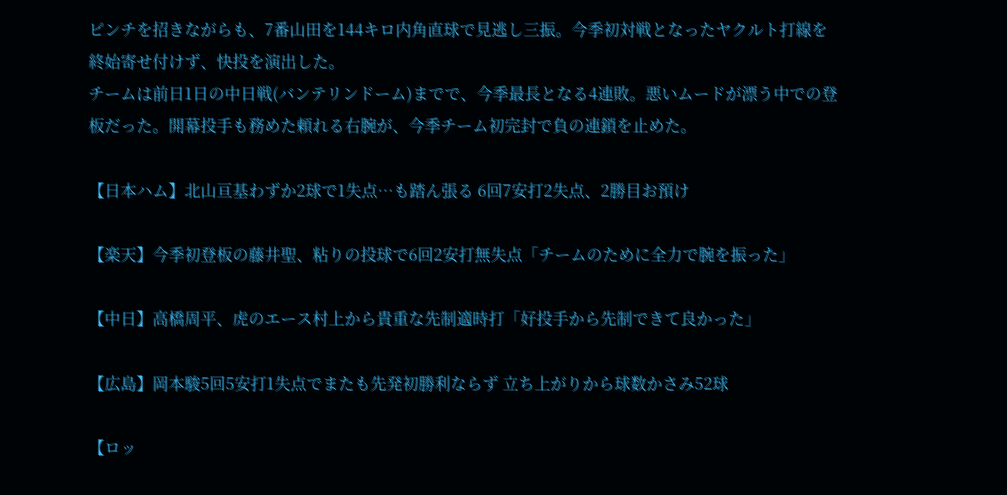ピンチを招きながらも、7番山田を144キロ内角直球で見逃し三振。今季初対戦となったヤクルト打線を終始寄せ付けず、快投を演出した。
チームは前日1日の中日戦(バンテリンドーム)までで、今季最長となる4連敗。悪いムードが漂う中での登板だった。開幕投手も務めた頼れる右腕が、今季チーム初完封で負の連鎖を止めた。

【日本ハム】北山亘基わずか2球で1失点…も踏ん張る 6回7安打2失点、2勝目お預け

【楽天】今季初登板の藤井聖、粘りの投球で6回2安打無失点「チームのために全力で腕を振った」

【中日】高橋周平、虎のエース村上から貴重な先制適時打「好投手から先制できて良かった」

【広島】岡本駿5回5安打1失点でまたも先発初勝利ならず 立ち上がりから球数かさみ52球

【ロッ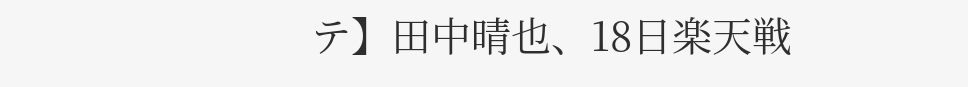テ】田中晴也、18日楽天戦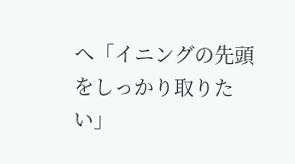へ「イニングの先頭をしっかり取りたい」